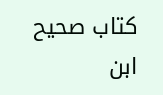كتاب صحيح ابن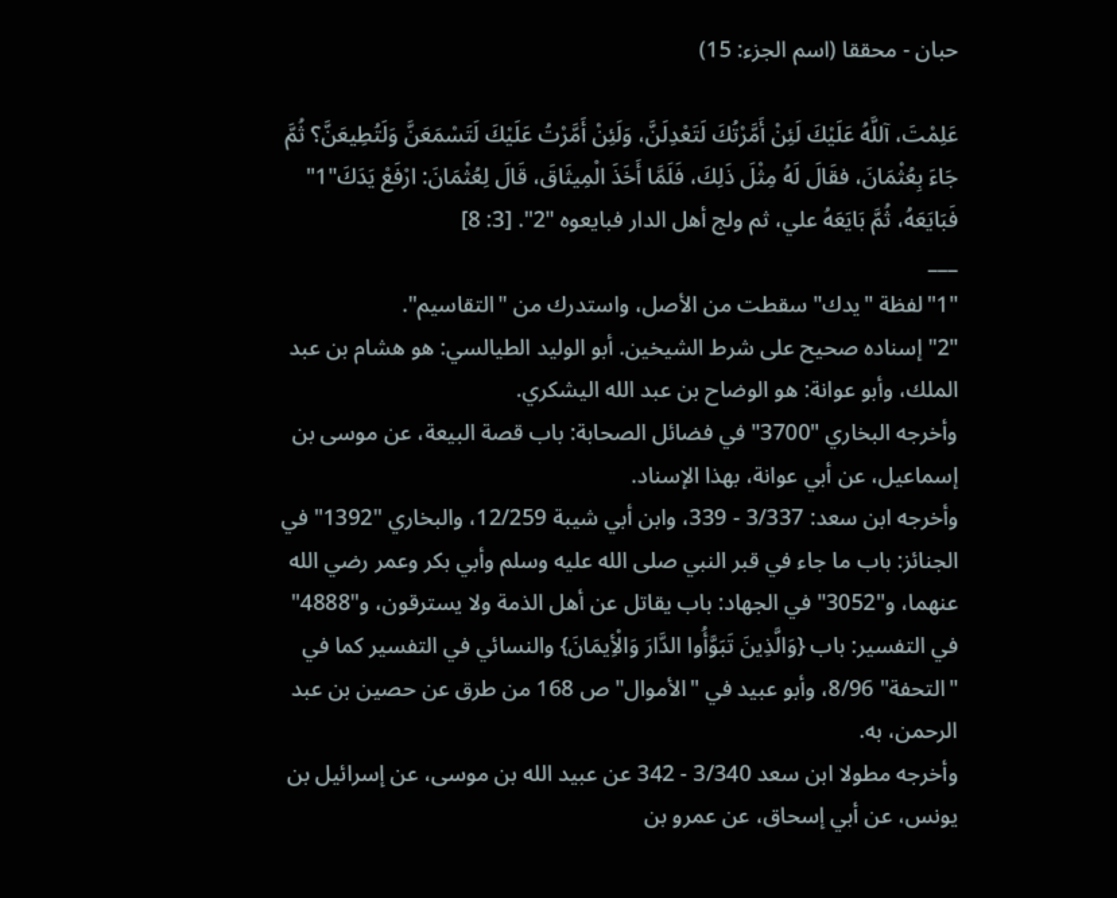حبان - محققا (اسم الجزء: 15)

عَلِمْتَ، آللَّهُ عَلَيْكَ لَئِنْ أَمَّرْتُكَ لَتَعْدِلَنَّ، وَلَئِنْ أَمَّرْتُ عَلَيْكَ لَتَسْمَعَنَّ وَلَتُطِيعَنَّ؟ ثُمَّ جَاءَ بِعُثْمَانَ، فقَالَ لَهُ مِثْلَ ذَلِكَ، فَلَمَّا أَخَذَ الْمِيثَاقَ، قَالَ لِعُثْمَانَ: ارْفَعْ يَدَكَ"1" فَبَايَعَهُ، ثُمَّ بَايَعَهُ علي، ثم ولج أهل الدار فبايعوه "2". [3: 8]
___
"1"لفظة "يدك" سقطت من الأصل، واستدرك من "التقاسيم".
"2" إسناده صحيح على شرط الشيخين. أبو الوليد الطيالسي: هو هشام بن عبد الملك، وأبو عوانة: هو الوضاح بن عبد الله اليشكري.
وأخرجه البخاري "3700" في فضائل الصحابة: باب قصة البيعة، عن موسى بن إسماعيل، عن أبي عوانة، بهذا الإسناد.
وأخرجه ابن سعد: 3/337 - 339، وابن أبي شيبة 12/259، والبخاري "1392" في الجنائز: باب ما جاء في قبر النبي صلى الله عليه وسلم وأبي بكر وعمر رضي الله عنهما، و"3052" في الجهاد: باب يقاتل عن أهل الذمة ولا يسترقون، و"4888" في التفسير: باب {وَالَّذِينَ تَبَوَّأُوا الدَّارَ وَالْأِيمَانَ} والنسائي في التفسير كما في "التحفة" 8/96، وأبو عبيد في "الأموال" ص 168 من طرق عن حصين بن عبد الرحمن، به.
وأخرجه مطولا ابن سعد 3/340 - 342 عن عبيد الله بن موسى، عن إسرائيل بن يونس، عن أبي إسحاق، عن عمرو بن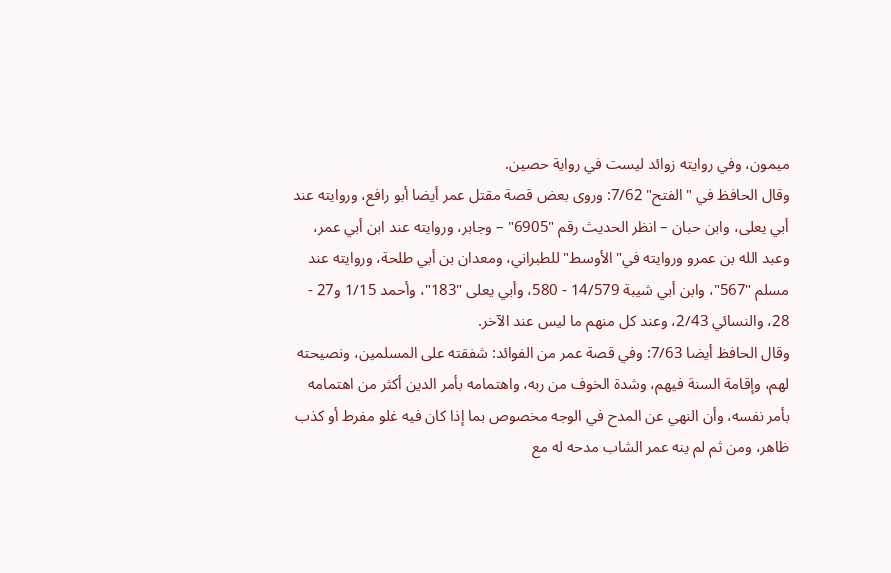ميمون، وفي روايته زوائد ليست في رواية حصين.
وقال الحافظ في "الفتح" 7/62: وروى بعض قصة مقتل عمر أيضا أبو رافع، وروايته عند أبي يعلى، وابن حبان – انظر الحديث رقم "6905" – وجابر، وروايته عند ابن أبي عمر، وعبد الله بن عمرو وروايته في"الأوسط" للطبراني، ومعدان بن أبي طلحة، وروايته عند مسلم "567"، وابن أبي شيبة 14/579 - 580، وأبي يعلى "183"، وأحمد 1/15 و27 - 28، والنسائي 2/43، وعند كل منهم ما ليس عند الآخر.
وقال الحافظ أيضا 7/63: وفي قصة عمر من الفوائد: شفقته على المسلمين، ونصيحته لهم، وإقامة السنة فيهم، وشدة الخوف من ربه، واهتمامه بأمر الدين أكثر من اهتمامه بأمر نفسه، وأن النهي عن المدح في الوجه مخصوص بما إذا كان فيه غلو مفرط أو كذب ظاهر، ومن ثم لم ينه عمر الشاب مدحه له مع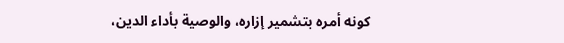كونه أمره بتشمير إزاره، والوصية بأداء الدين،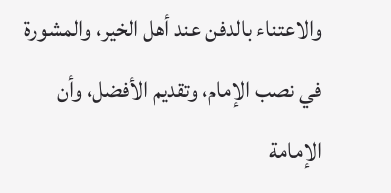والاعتناء بالدفن عند أهل الخير، والمشورة في نصب الإمام، وتقديم الأفضل، وأن الإمامة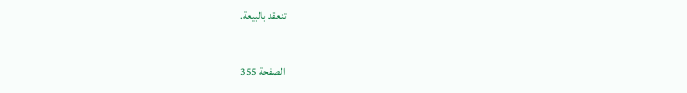تنعقد بالبيعة.

الصفحة 355